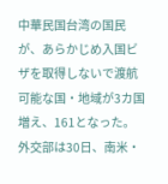中華民国台湾の国民が、あらかじめ入国ビザを取得しないで渡航可能な国・地域が3カ国増え、161となった。
外交部は30日、南米・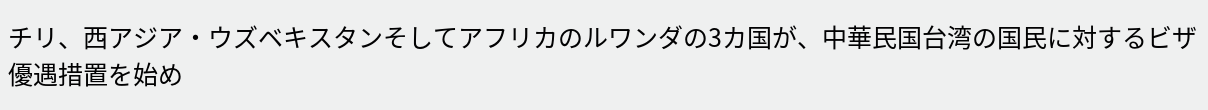チリ、西アジア・ウズベキスタンそしてアフリカのルワンダの3カ国が、中華民国台湾の国民に対するビザ優遇措置を始め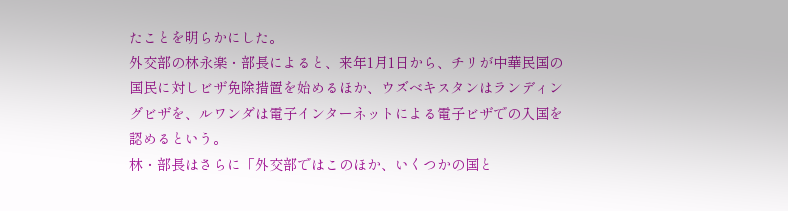たことを明らかにした。
外交部の林永楽・部長によると、来年1月1日から、チリが中華民国の国民に対しビザ免除措置を始めるほか、ウズベキスタンはランディングビザを、ルワンダは電子インターネットによる電子ビザでの入国を認めるという。
林・部長はさらに「外交部ではこのほか、いくつかの国と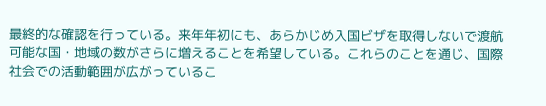最終的な確認を行っている。来年年初にも、あらかじめ入国ビザを取得しないで渡航可能な国・地域の数がさらに増えることを希望している。これらのことを通じ、国際社会での活動範囲が広がっているこ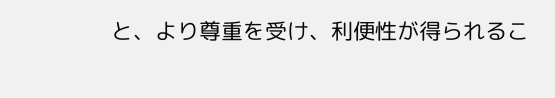と、より尊重を受け、利便性が得られるこ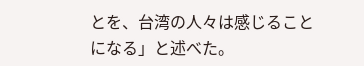とを、台湾の人々は感じることになる」と述べた。